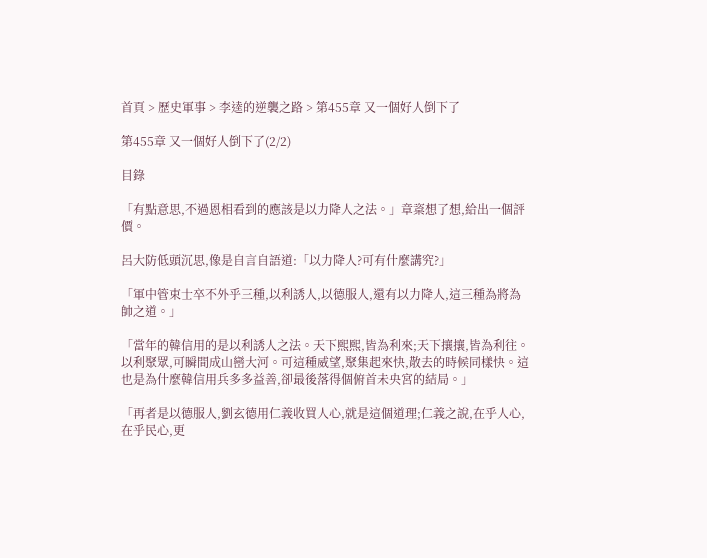首頁 > 歷史軍事 > 李逵的逆襲之路 > 第455章 又一個好人倒下了

第455章 又一個好人倒下了(2/2)

目錄

「有點意思,不過恩相看到的應該是以力降人之法。」章楶想了想,給出一個評價。

呂大防低頭沉思,像是自言自語道:「以力降人?可有什麼講究?」

「軍中管束士卒不外乎三種,以利誘人,以德服人,還有以力降人,這三種為將為帥之道。」

「當年的韓信用的是以利誘人之法。天下熙熙,皆為利來;天下攘攘,皆為利往。以利聚眾,可瞬間成山巒大河。可這種威望,聚集起來快,散去的時候同樣快。這也是為什麼韓信用兵多多益善,卻最後落得個俯首未央宮的結局。」

「再者是以德服人,劉玄德用仁義收買人心,就是這個道理;仁義之說,在乎人心,在乎民心,更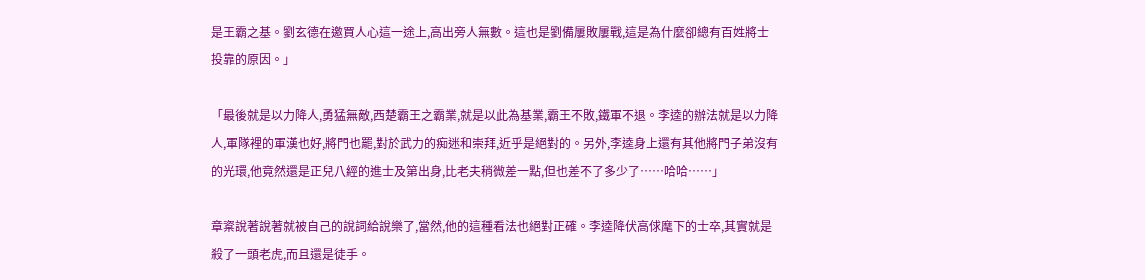是王霸之基。劉玄德在邀買人心這一途上,高出旁人無數。這也是劉備屢敗屢戰,這是為什麼卻總有百姓將士投靠的原因。」

「最後就是以力降人,勇猛無敵,西楚霸王之霸業,就是以此為基業,霸王不敗,鐵軍不退。李逵的辦法就是以力降人,軍隊裡的軍漢也好,將門也罷,對於武力的痴迷和崇拜,近乎是絕對的。另外,李逵身上還有其他將門子弟沒有的光環,他竟然還是正兒八經的進士及第出身,比老夫稍微差一點,但也差不了多少了……哈哈……」

章楶說著說著就被自己的說詞給說樂了,當然,他的這種看法也絕對正確。李逵降伏高俅麾下的士卒,其實就是殺了一頭老虎,而且還是徒手。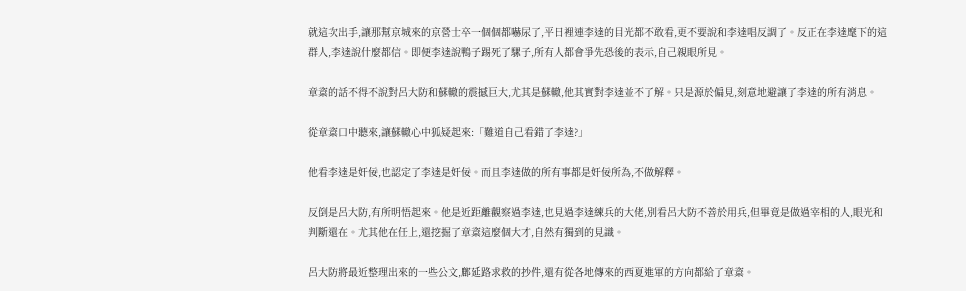就這次出手,讓那幫京城來的京營士卒一個個都嚇尿了,平日裡連李逵的目光都不敢看,更不要說和李逵唱反調了。反正在李逵麾下的這群人,李逵說什麼都信。即便李逵說鴨子踢死了騾子,所有人都會爭先恐後的表示,自己親眼所見。

章楶的話不得不說對呂大防和蘇轍的震撼巨大,尤其是蘇轍,他其實對李逵並不了解。只是源於偏見,刻意地避讓了李逵的所有消息。

從章楶口中聽來,讓蘇轍心中狐疑起來:「難道自己看錯了李逵?」

他看李逵是奸佞,也認定了李逵是奸佞。而且李逵做的所有事都是奸佞所為,不做解釋。

反倒是呂大防,有所明悟起來。他是近距離觀察過李逵,也見過李逵練兵的大佬,別看呂大防不善於用兵,但畢竟是做過宰相的人,眼光和判斷還在。尤其他在任上,還挖掘了章楶這麼個大才,自然有獨到的見識。

呂大防將最近整理出來的一些公文,鄜延路求救的抄件,還有從各地傳來的西夏進軍的方向都給了章楶。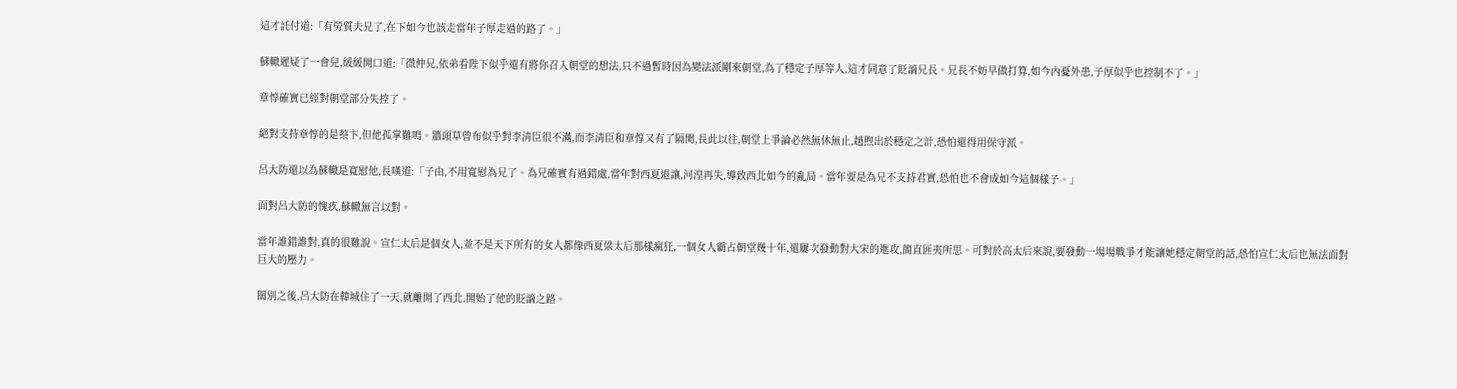這才託付道:「有勞質夫兄了,在下如今也該走當年子厚走過的路了。」

蘇轍遲疑了一會兒,緩緩開口道:「微仲兄,依弟看陛下似乎還有將你召入朝堂的想法,只不過暫時因為變法派剛來朝堂,為了穩定子厚等人,這才同意了貶謫兄長。兄長不妨早做打算,如今內憂外患,子厚似乎也控制不了。」

章惇確實已經對朝堂部分失控了。

絕對支持章惇的是蔡卞,但他孤掌難鳴。牆頭草曾布似乎對李清臣很不滿,而李清臣和章惇又有了隔閡,長此以往,朝堂上爭論必然無休無止,趙煦出於穩定之計,恐怕還得用保守派。

呂大防還以為蘇轍是寬慰他,長嘆道:「子由,不用寬慰為兄了。為兄確實有過錯處,當年對西夏退讓,河湟再失,導致西北如今的亂局。當年要是為兄不支持君實,恐怕也不會成如今這個樣子。」

面對呂大防的愧疚,蘇轍無言以對。

當年誰錯誰對,真的很難說。宣仁太后是個女人,並不是天下所有的女人都像西夏梁太后那樣瘋狂,一個女人霸占朝堂幾十年,還屢次發動對大宋的進攻,簡直匪夷所思。可對於高太后來說,要發動一場場戰爭才能讓她穩定朝堂的話,恐怕宣仁太后也無法面對巨大的壓力。

闊別之後,呂大防在韓城住了一天,就離開了西北,開始了他的貶謫之路。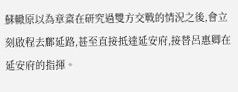蘇轍原以為章楶在研究過雙方交戰的情況之後,會立刻啟程去鄜延路,甚至直接抵達延安府,接替呂惠卿在延安府的指揮。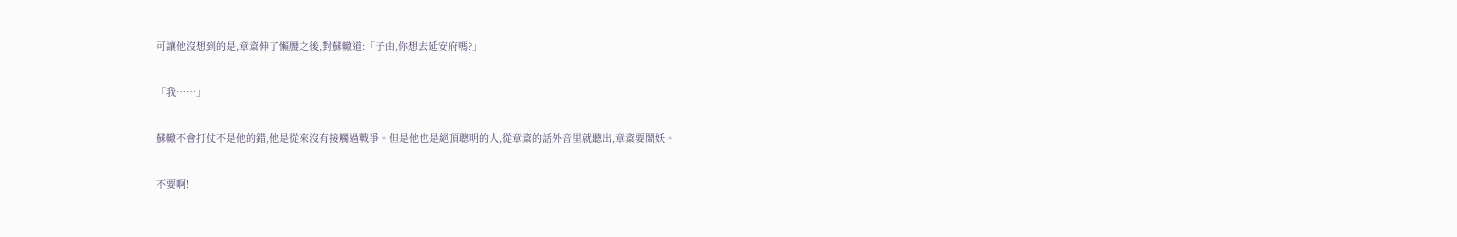可讓他沒想到的是,章楶伸了懶腰之後,對蘇轍道:「子由,你想去延安府嗎?」

「我……」

蘇轍不會打仗不是他的錯,他是從來沒有接觸過戰爭。但是他也是絕頂聰明的人,從章楶的話外音里就聽出,章楶要鬧妖。

不要啊!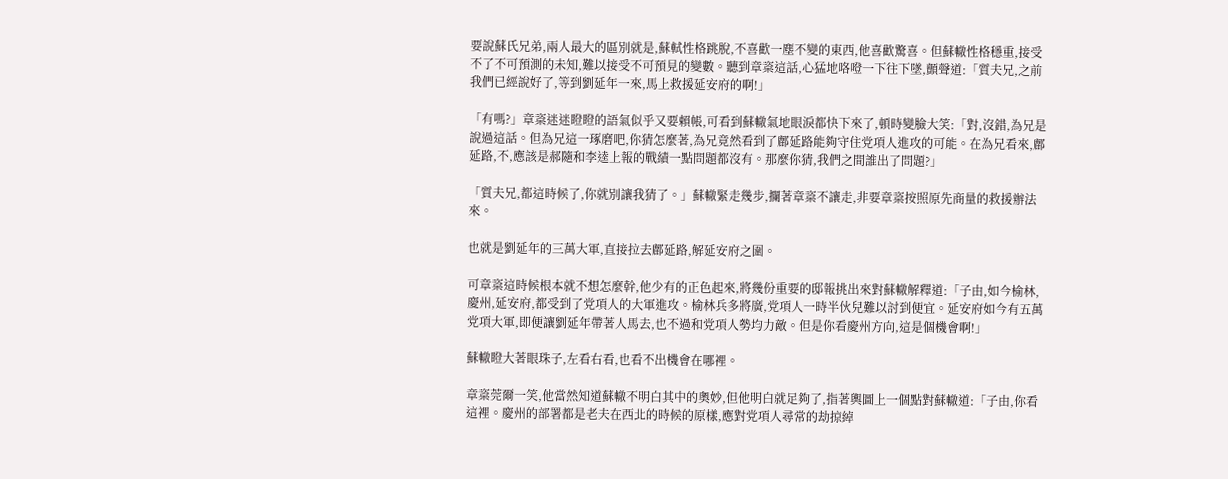要說蘇氏兄弟,兩人最大的區別就是,蘇軾性格跳脫,不喜歡一塵不變的東西,他喜歡驚喜。但蘇轍性格穩重,接受不了不可預測的未知,難以接受不可預見的變數。聽到章楶這話,心猛地咯噔一下往下墜,顫聲道:「質夫兄,之前我們已經說好了,等到劉延年一來,馬上救援延安府的啊!」

「有嗎?」章楶迷迷瞪瞪的語氣似乎又要賴帳,可看到蘇轍氣地眼淚都快下來了,頓時變臉大笑:「對,沒錯,為兄是說過這話。但為兄這一琢磨吧,你猜怎麼著,為兄竟然看到了鄜延路能夠守住党項人進攻的可能。在為兄看來,鄜延路,不,應該是郝隨和李逵上報的戰績一點問題都沒有。那麼你猜,我們之間誰出了問題?」

「質夫兄,都這時候了,你就別讓我猜了。」蘇轍緊走幾步,攔著章楶不讓走,非要章楶按照原先商量的救援辦法來。

也就是劉延年的三萬大軍,直接拉去鄜延路,解延安府之圍。

可章楶這時候根本就不想怎麼幹,他少有的正色起來,將幾份重要的邸報挑出來對蘇轍解釋道:「子由,如今榆林,慶州,延安府,都受到了党項人的大軍進攻。榆林兵多將廣,党項人一時半伙兒難以討到便宜。延安府如今有五萬党項大軍,即便讓劉延年帶著人馬去,也不過和党項人勢均力敵。但是你看慶州方向,這是個機會啊!」

蘇轍瞪大著眼珠子,左看右看,也看不出機會在哪裡。

章楶莞爾一笑,他當然知道蘇轍不明白其中的奧妙,但他明白就足夠了,指著輿圖上一個點對蘇轍道:「子由,你看這裡。慶州的部署都是老夫在西北的時候的原樣,應對党項人尋常的劫掠綽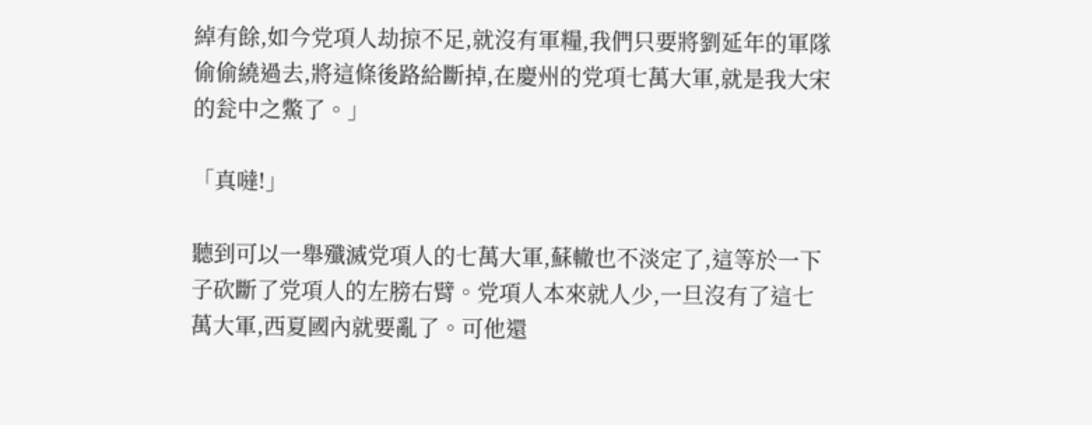綽有餘,如今党項人劫掠不足,就沒有軍糧,我們只要將劉延年的軍隊偷偷繞過去,將這條後路給斷掉,在慶州的党項七萬大軍,就是我大宋的瓮中之鱉了。」

「真噠!」

聽到可以一舉殲滅党項人的七萬大軍,蘇轍也不淡定了,這等於一下子砍斷了党項人的左膀右臂。党項人本來就人少,一旦沒有了這七萬大軍,西夏國內就要亂了。可他還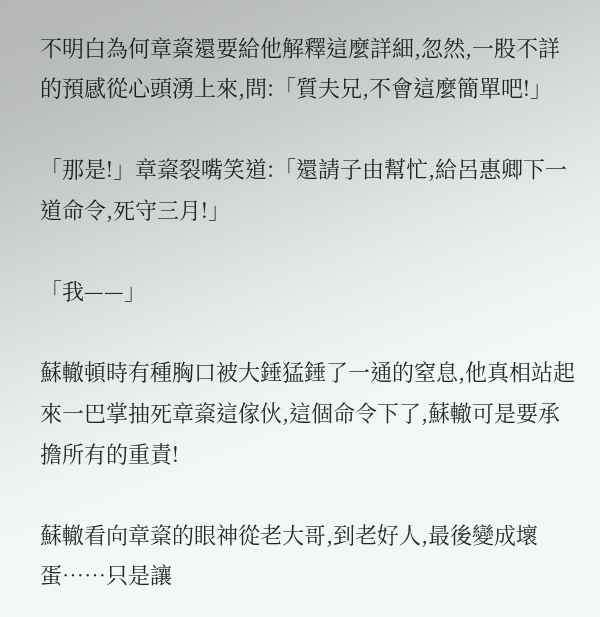不明白為何章楶還要給他解釋這麼詳細,忽然,一股不詳的預感從心頭湧上來,問:「質夫兄,不會這麼簡單吧!」

「那是!」章楶裂嘴笑道:「還請子由幫忙,給呂惠卿下一道命令,死守三月!」

「我——」

蘇轍頓時有種胸口被大錘猛錘了一通的窒息,他真相站起來一巴掌抽死章楶這傢伙,這個命令下了,蘇轍可是要承擔所有的重責!

蘇轍看向章楶的眼神從老大哥,到老好人,最後變成壞蛋……只是讓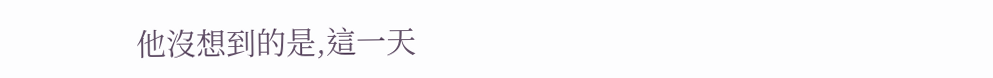他沒想到的是,這一天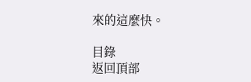來的這麼快。

目錄
返回頂部